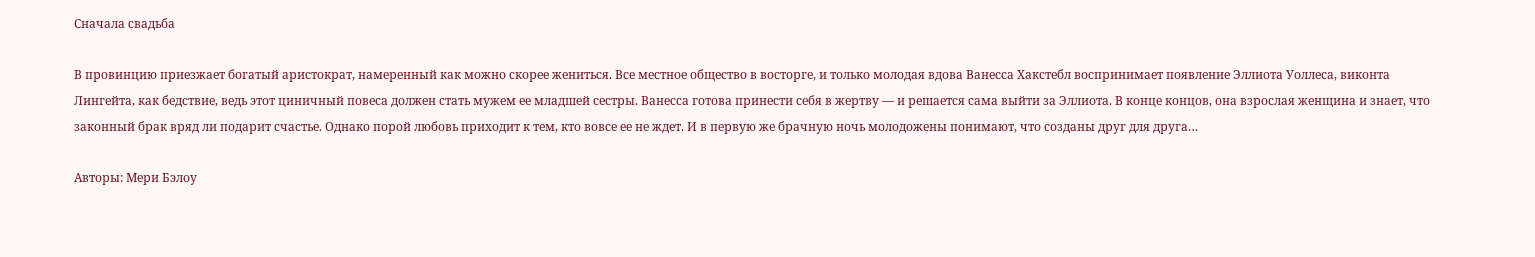Сначала свадьба

В провинцию приезжает богатый аристократ, намеренный как можно скорее жениться. Все местное общество в восторге, и только молодая вдова Ванесса Хакстебл воспринимает появление Эллиота Уоллеса, виконта Лингейта, как бедствие, ведь этот циничный повеса должен стать мужем ее младшей сестры. Ванесса готова принести себя в жертву — и решается сама выйти за Эллиота. В конце концов, она взрослая женщина и знает, что законный брак вряд ли подарит счастье. Однако порой любовь приходит к тем, кто вовсе ее не ждет. И в первую же брачную ночь молодожены понимают, что созданы друг для друга…

Авторы: Мери Бэлоу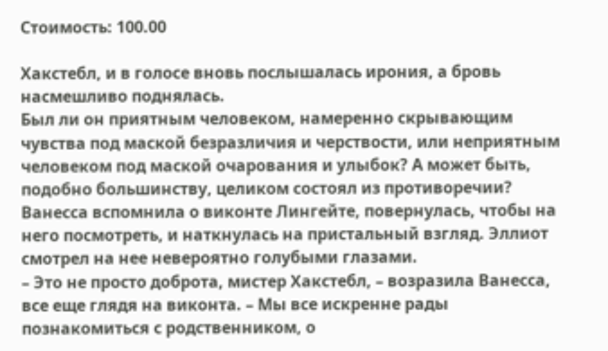Стоимость: 100.00

Хакстебл, и в голосе вновь послышалась ирония, а бровь насмешливо поднялась.
Был ли он приятным человеком, намеренно скрывающим чувства под маской безразличия и черствости, или неприятным человеком под маской очарования и улыбок? А может быть, подобно большинству, целиком состоял из противоречии?
Ванесса вспомнила о виконте Лингейте, повернулась, чтобы на него посмотреть, и наткнулась на пристальный взгляд. Эллиот смотрел на нее невероятно голубыми глазами.
– Это не просто доброта, мистер Хакстебл, – возразила Ванесса, все еще глядя на виконта. – Мы все искренне рады познакомиться с родственником, о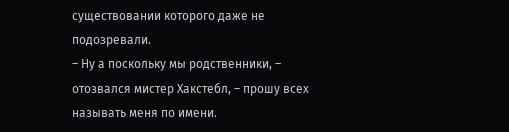существовании которого даже не подозревали.
– Ну а поскольку мы родственники, – отозвался мистер Хакстебл, – прошу всех называть меня по имени.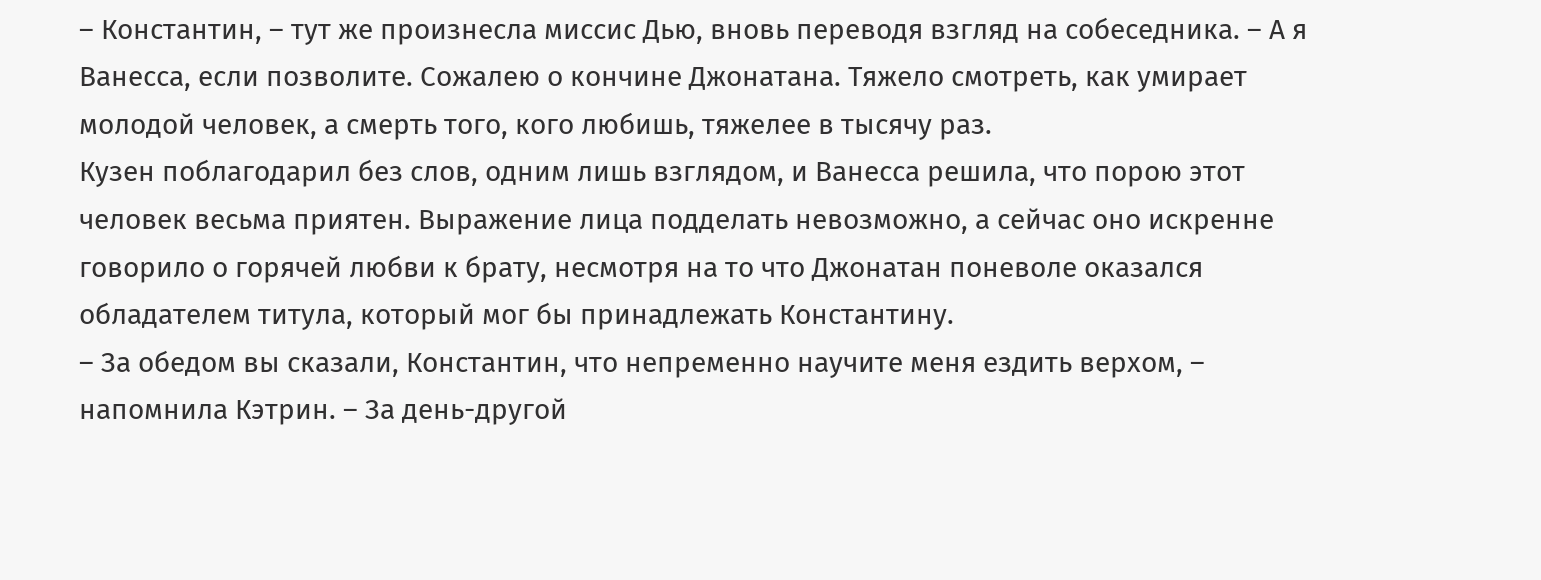– Константин, – тут же произнесла миссис Дью, вновь переводя взгляд на собеседника. – А я Ванесса, если позволите. Сожалею о кончине Джонатана. Тяжело смотреть, как умирает молодой человек, а смерть того, кого любишь, тяжелее в тысячу раз.
Кузен поблагодарил без слов, одним лишь взглядом, и Ванесса решила, что порою этот человек весьма приятен. Выражение лица подделать невозможно, а сейчас оно искренне говорило о горячей любви к брату, несмотря на то что Джонатан поневоле оказался обладателем титула, который мог бы принадлежать Константину.
– За обедом вы сказали, Константин, что непременно научите меня ездить верхом, – напомнила Кэтрин. – За день-другой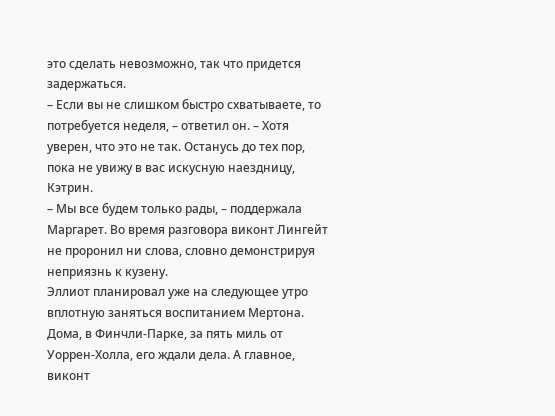это сделать невозможно, так что придется задержаться.
– Если вы не слишком быстро схватываете, то потребуется неделя, – ответил он. – Хотя уверен, что это не так. Останусь до тех пор, пока не увижу в вас искусную наездницу, Кэтрин.
– Мы все будем только рады, – поддержала Маргарет. Во время разговора виконт Лингейт не проронил ни слова, словно демонстрируя неприязнь к кузену.
Эллиот планировал уже на следующее утро вплотную заняться воспитанием Мертона. Дома, в Финчли-Парке, за пять миль от Уоррен-Холла, его ждали дела. А главное, виконт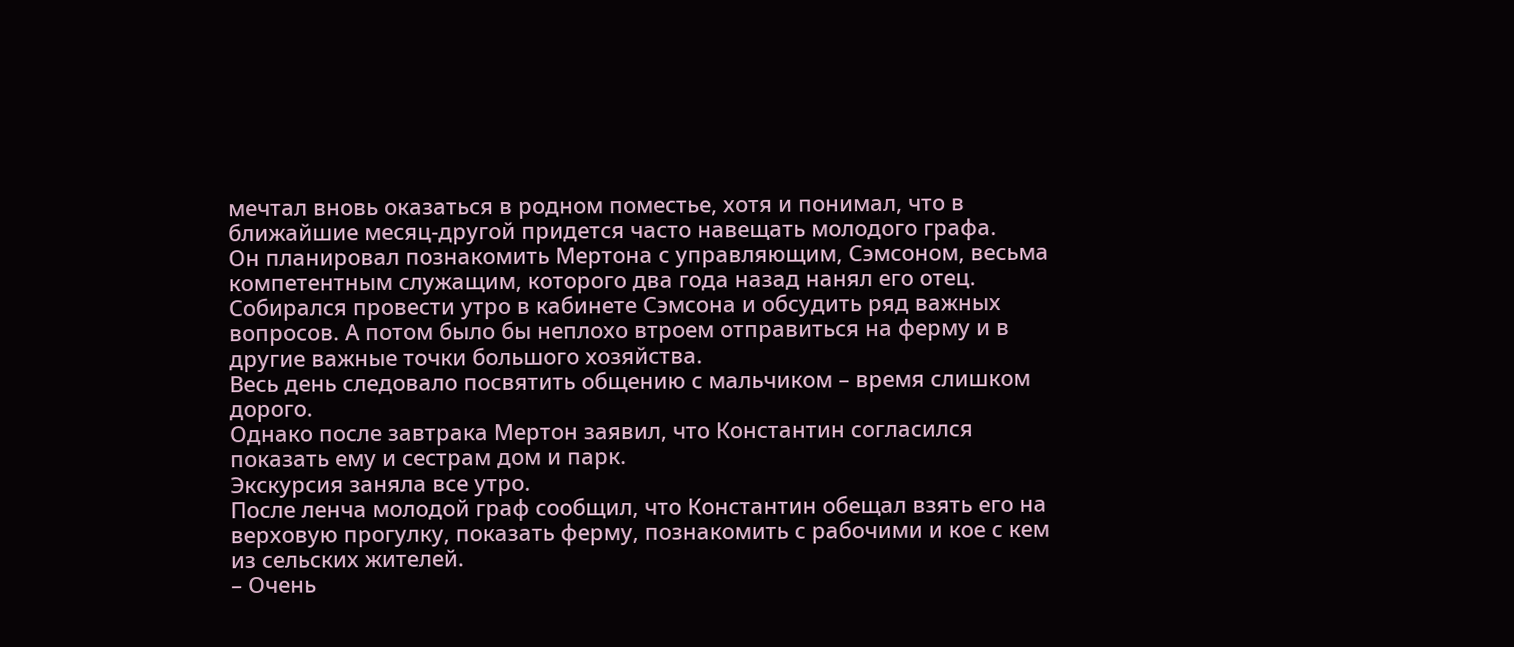мечтал вновь оказаться в родном поместье, хотя и понимал, что в ближайшие месяц-другой придется часто навещать молодого графа.
Он планировал познакомить Мертона с управляющим, Сэмсоном, весьма компетентным служащим, которого два года назад нанял его отец. Собирался провести утро в кабинете Сэмсона и обсудить ряд важных вопросов. А потом было бы неплохо втроем отправиться на ферму и в другие важные точки большого хозяйства.
Весь день следовало посвятить общению с мальчиком – время слишком дорого.
Однако после завтрака Мертон заявил, что Константин согласился показать ему и сестрам дом и парк.
Экскурсия заняла все утро.
После ленча молодой граф сообщил, что Константин обещал взять его на верховую прогулку, показать ферму, познакомить с рабочими и кое с кем из сельских жителей.
– Очень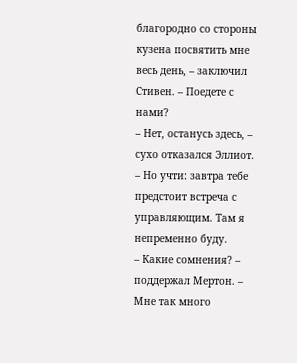благородно со стороны кузена посвятить мне весь день, – заключил Стивен. – Поедете с нами?
– Нет, останусь здесь, – сухо отказался Эллиот. – Но учти: завтра тебе предстоит встреча с управляющим. Там я непременно буду.
– Какие сомнения? – поддержал Мертон. – Мне так много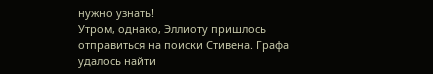нужно узнать!
Утром, однако, Эллиоту пришлось отправиться на поиски Стивена. Графа удалось найти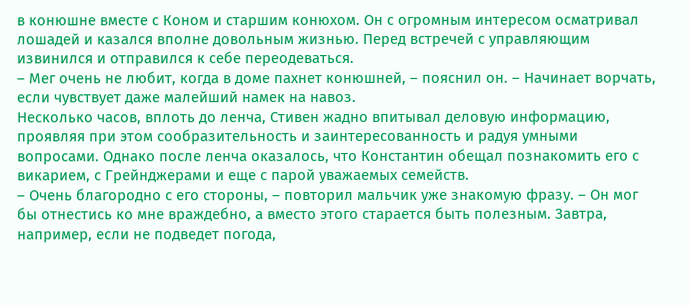в конюшне вместе с Коном и старшим конюхом. Он с огромным интересом осматривал лошадей и казался вполне довольным жизнью. Перед встречей с управляющим извинился и отправился к себе переодеваться.
– Мег очень не любит, когда в доме пахнет конюшней, – пояснил он. – Начинает ворчать, если чувствует даже малейший намек на навоз.
Несколько часов, вплоть до ленча, Стивен жадно впитывал деловую информацию, проявляя при этом сообразительность и заинтересованность и радуя умными вопросами. Однако после ленча оказалось, что Константин обещал познакомить его с викарием, с Грейнджерами и еще с парой уважаемых семейств.
– Очень благородно с его стороны, – повторил мальчик уже знакомую фразу. – Он мог бы отнестись ко мне враждебно, а вместо этого старается быть полезным. Завтра, например, если не подведет погода,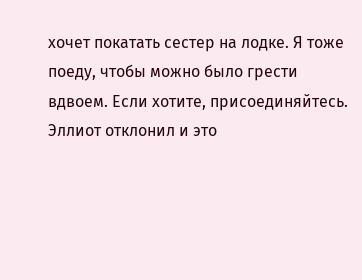хочет покатать сестер на лодке. Я тоже поеду, чтобы можно было грести вдвоем. Если хотите, присоединяйтесь.
Эллиот отклонил и это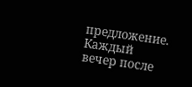предложение.
Каждый вечер после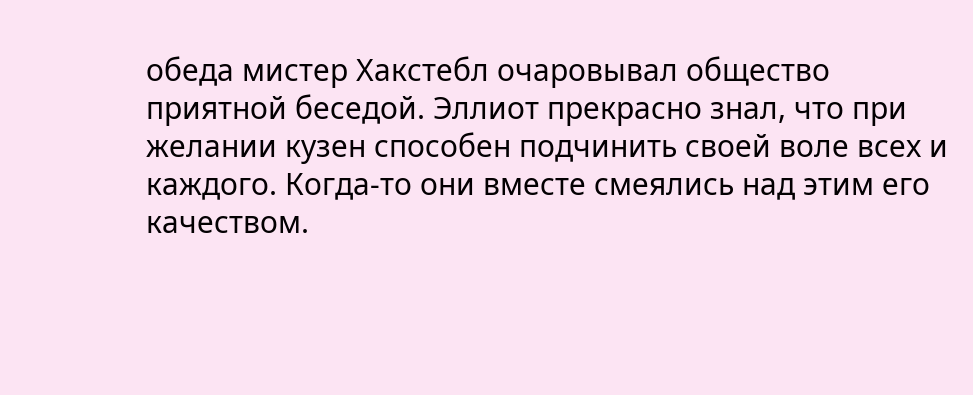обеда мистер Хакстебл очаровывал общество приятной беседой. Эллиот прекрасно знал, что при желании кузен способен подчинить своей воле всех и каждого. Когда-то они вместе смеялись над этим его качеством.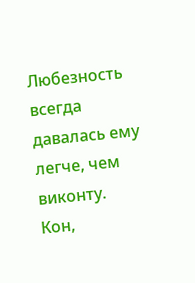Любезность всегда давалась ему легче, чем виконту.
Кон,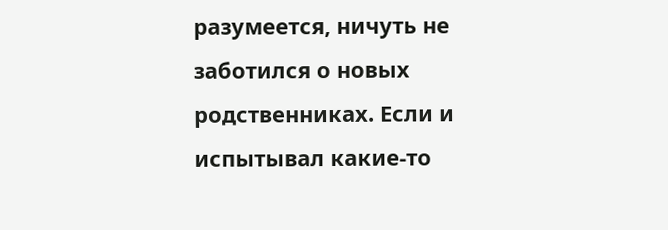разумеется, ничуть не заботился о новых родственниках. Если и испытывал какие-то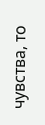чувства, то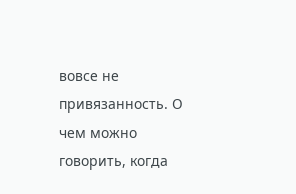вовсе не привязанность. О чем можно говорить, когда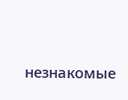незнакомые